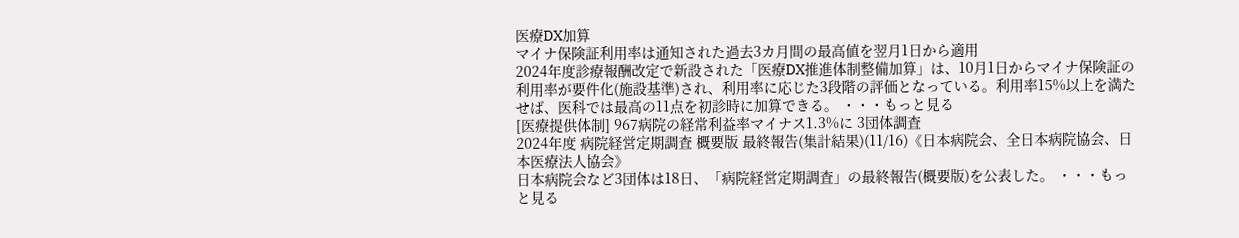医療DX加算
マイナ保険証利用率は通知された過去3カ月間の最高値を翌月1日から適用
2024年度診療報酬改定で新設された「医療DX推進体制整備加算」は、10月1日からマイナ保険証の利用率が要件化(施設基準)され、利用率に応じた3段階の評価となっている。利用率15%以上を満たせば、医科では最高の11点を初診時に加算できる。 ・・・もっと見る
[医療提供体制] 967病院の経常利益率マイナス1.3%に 3団体調査
2024年度 病院経営定期調査 概要版 最終報告(集計結果)(11/16)《日本病院会、全日本病院協会、日本医療法人協会》
日本病院会など3団体は18日、「病院経営定期調査」の最終報告(概要版)を公表した。 ・・・もっと見る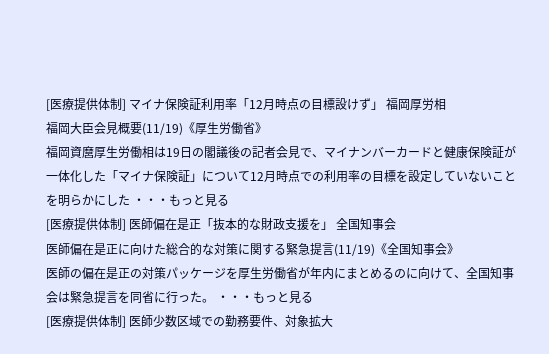[医療提供体制] マイナ保険証利用率「12月時点の目標設けず」 福岡厚労相
福岡大臣会見概要(11/19)《厚生労働省》
福岡資麿厚生労働相は19日の閣議後の記者会見で、マイナンバーカードと健康保険証が一体化した「マイナ保険証」について12月時点での利用率の目標を設定していないことを明らかにした ・・・もっと見る
[医療提供体制] 医師偏在是正「抜本的な財政支援を」 全国知事会
医師偏在是正に向けた総合的な対策に関する緊急提言(11/19)《全国知事会》
医師の偏在是正の対策パッケージを厚生労働省が年内にまとめるのに向けて、全国知事会は緊急提言を同省に行った。 ・・・もっと見る
[医療提供体制] 医師少数区域での勤務要件、対象拡大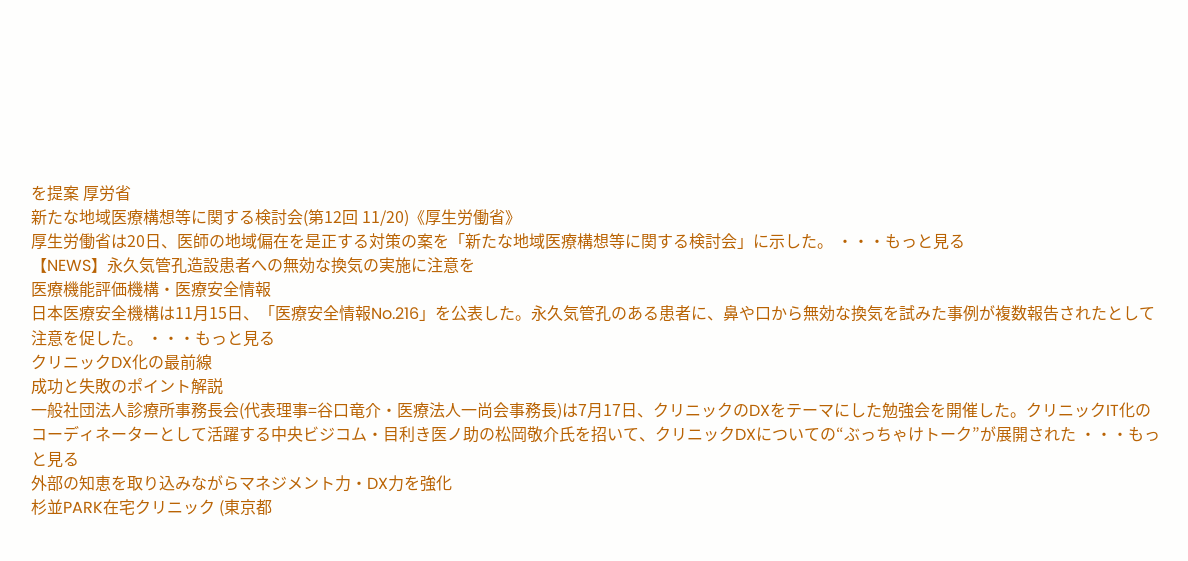を提案 厚労省
新たな地域医療構想等に関する検討会(第12回 11/20)《厚生労働省》
厚生労働省は20日、医師の地域偏在を是正する対策の案を「新たな地域医療構想等に関する検討会」に示した。 ・・・もっと見る
【NEWS】永久気管孔造設患者への無効な換気の実施に注意を
医療機能評価機構・医療安全情報
日本医療安全機構は11月15日、「医療安全情報No.216」を公表した。永久気管孔のある患者に、鼻や口から無効な換気を試みた事例が複数報告されたとして注意を促した。 ・・・もっと見る
クリニックDX化の最前線
成功と失敗のポイント解説
一般社団法人診療所事務長会(代表理事=谷口竜介・医療法人一尚会事務長)は7月17日、クリニックのDXをテーマにした勉強会を開催した。クリニックIT化のコーディネーターとして活躍する中央ビジコム・目利き医ノ助の松岡敬介氏を招いて、クリニックDXについての“ぶっちゃけトーク”が展開された ・・・もっと見る
外部の知恵を取り込みながらマネジメント力・DX力を強化
杉並PARK在宅クリニック (東京都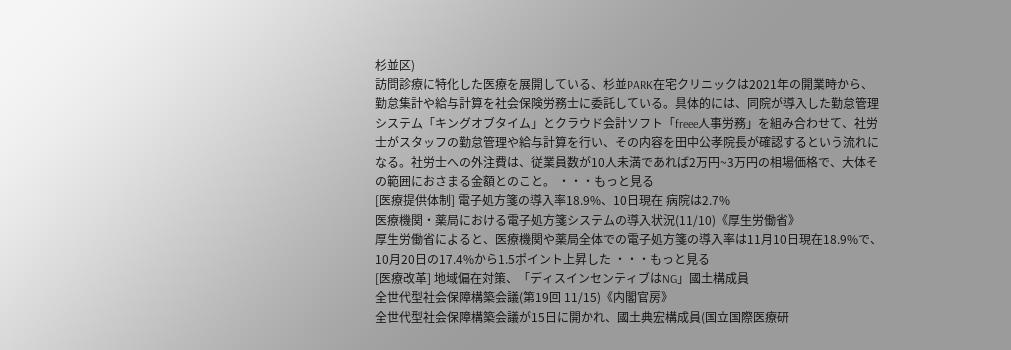杉並区)
訪問診療に特化した医療を展開している、杉並PARK在宅クリニックは2021年の開業時から、勤怠集計や給与計算を社会保険労務士に委託している。具体的には、同院が導入した勤怠管理システム「キングオブタイム」とクラウド会計ソフト「freee人事労務」を組み合わせて、社労士がスタッフの勤怠管理や給与計算を行い、その内容を田中公孝院長が確認するという流れになる。社労士への外注費は、従業員数が10人未満であれば2万円~3万円の相場価格で、大体その範囲におさまる金額とのこと。 ・・・もっと見る
[医療提供体制] 電子処方箋の導入率18.9%、10日現在 病院は2.7%
医療機関・薬局における電子処方箋システムの導入状況(11/10)《厚生労働省》
厚生労働省によると、医療機関や薬局全体での電子処方箋の導入率は11月10日現在18.9%で、10月20日の17.4%から1.5ポイント上昇した ・・・もっと見る
[医療改革] 地域偏在対策、「ディスインセンティブはNG」國土構成員
全世代型社会保障構築会議(第19回 11/15)《内閣官房》
全世代型社会保障構築会議が15日に開かれ、國土典宏構成員(国立国際医療研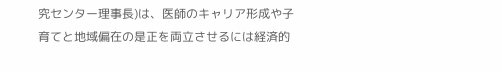究センター理事長)は、医師のキャリア形成や子育てと地域偏在の是正を両立させるには経済的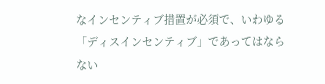なインセンティブ措置が必須で、いわゆる「ディスインセンティブ」であってはならない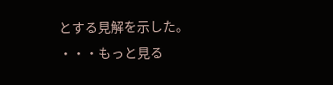とする見解を示した。 ・・・もっと見る